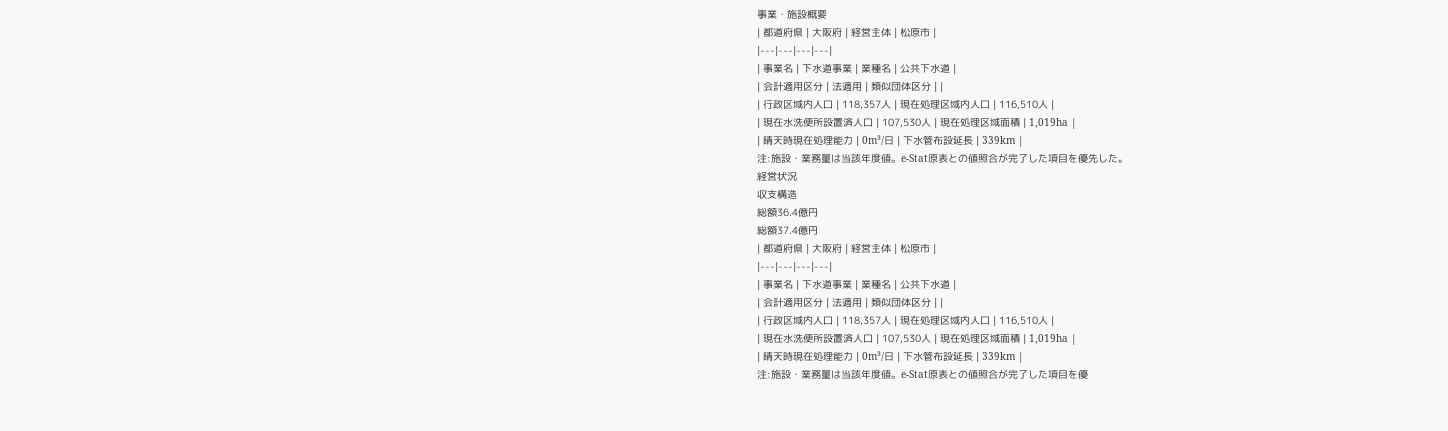事業・施設概要
| 都道府県 | 大阪府 | 経営主体 | 松原市 |
|---|---|---|---|
| 事業名 | 下水道事業 | 業種名 | 公共下水道 |
| 会計適用区分 | 法適用 | 類似団体区分 | |
| 行政区域内人口 | 118,357人 | 現在処理区域内人口 | 116,510人 |
| 現在水洗便所設置済人口 | 107,530人 | 現在処理区域面積 | 1,019ha |
| 晴天時現在処理能力 | 0m³/日 | 下水管布設延長 | 339km |
注:施設・業務量は当該年度値。e-Stat原表との値照合が完了した項目を優先した。
経営状況
収支構造
総額36.4億円
総額37.4億円
| 都道府県 | 大阪府 | 経営主体 | 松原市 |
|---|---|---|---|
| 事業名 | 下水道事業 | 業種名 | 公共下水道 |
| 会計適用区分 | 法適用 | 類似団体区分 | |
| 行政区域内人口 | 118,357人 | 現在処理区域内人口 | 116,510人 |
| 現在水洗便所設置済人口 | 107,530人 | 現在処理区域面積 | 1,019ha |
| 晴天時現在処理能力 | 0m³/日 | 下水管布設延長 | 339km |
注:施設・業務量は当該年度値。e-Stat原表との値照合が完了した項目を優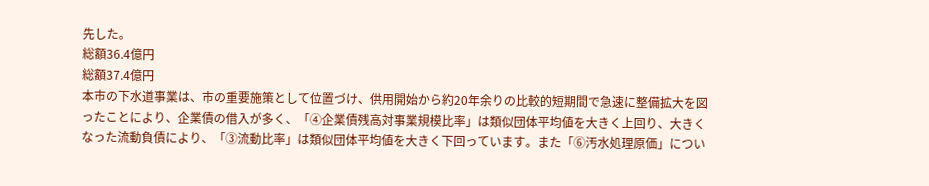先した。
総額36.4億円
総額37.4億円
本市の下水道事業は、市の重要施策として位置づけ、供用開始から約20年余りの比較的短期間で急速に整備拡大を図ったことにより、企業債の借入が多く、「④企業債残高対事業規模比率」は類似団体平均値を大きく上回り、大きくなった流動負債により、「③流動比率」は類似団体平均値を大きく下回っています。また「⑥汚水処理原価」につい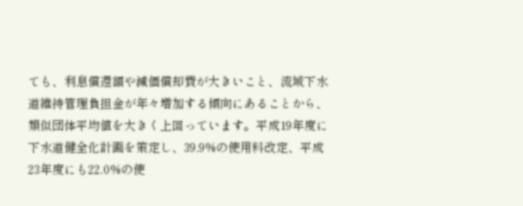ても、利息償還額や減価償却費が大きいこと、流域下水道維持管理負担金が年々増加する傾向にあることから、類似団体平均値を大きく上回っています。平成19年度に下水道健全化計画を策定し、39.9%の使用料改定、平成23年度にも22.0%の使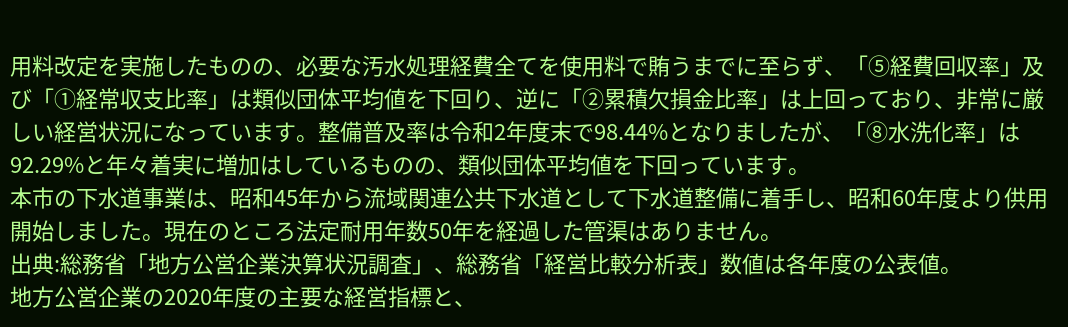用料改定を実施したものの、必要な汚水処理経費全てを使用料で賄うまでに至らず、「⑤経費回収率」及び「①経常収支比率」は類似団体平均値を下回り、逆に「②累積欠損金比率」は上回っており、非常に厳しい経営状況になっています。整備普及率は令和2年度末で98.44%となりましたが、「⑧水洗化率」は92.29%と年々着実に増加はしているものの、類似団体平均値を下回っています。
本市の下水道事業は、昭和45年から流域関連公共下水道として下水道整備に着手し、昭和60年度より供用開始しました。現在のところ法定耐用年数50年を経過した管渠はありません。
出典:総務省「地方公営企業決算状況調査」、総務省「経営比較分析表」数値は各年度の公表値。
地方公営企業の2020年度の主要な経営指標と、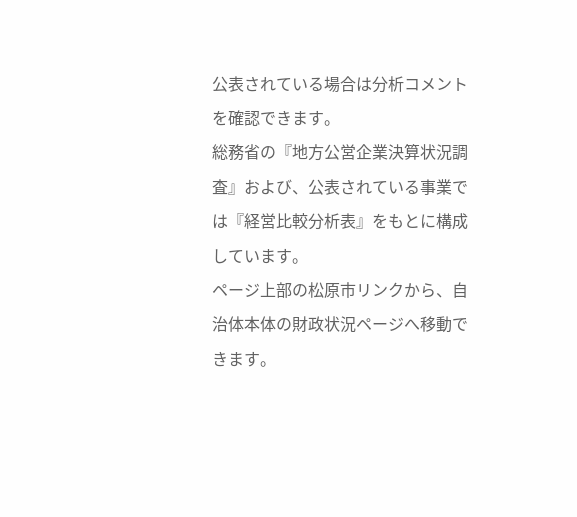公表されている場合は分析コメントを確認できます。
総務省の『地方公営企業決算状況調査』および、公表されている事業では『経営比較分析表』をもとに構成しています。
ページ上部の松原市リンクから、自治体本体の財政状況ページへ移動できます。